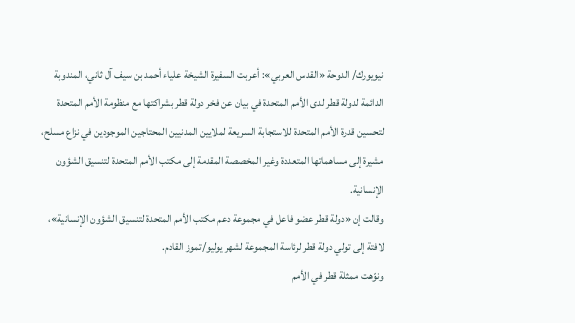نيويورك/ الدوحة «القدس العربي»: أعربت السفيرة الشيخة علياء أحمد بن سيف آل ثاني، المندوبة الدائمة لدولة قطر لدى الأمم المتحدة في بيان عن فخر دولة قطر بشراكتها مع منظومة الأمم المتحدة لتحسين قدرة الأمم المتحدة للاستجابة السريعة لملايين المدنيين المحتاجين الموجودين في نزاع مسلح، مشيرة إلى مساهماتها المتعددة وغير المخصصة المقدمة إلى مكتب الأمم المتحدة لتنسيق الشؤون الإنسانية.
وقالت إن «دولة قطر عضو فاعل في مجموعة دعم مكتب الأمم المتحدة لتنسيق الشؤون الإنسانية»، لافتة إلى تولي دولة قطر لرئاسة المجموعة لشهر يوليو/تموز القادم.
ونوّهت ممثلة قطر في الأمم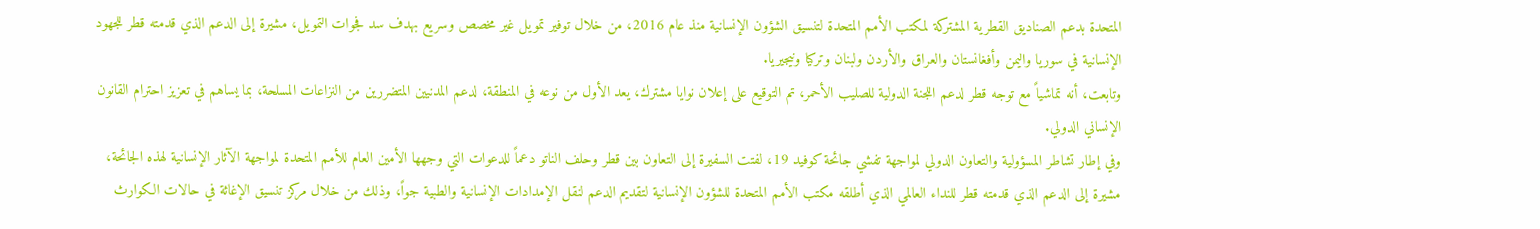المتحدة بدعم الصناديق القطرية المشتركة لمكتب الأمم المتحدة لتنسيق الشؤون الإنسانية منذ عام 2016، من خلال توفير تمويل غير مخصص وسريع بهدف سد فجوات التمويل، مشيرة إلى الدعم الذي قدمته قطر للجهود الإنسانية في سوريا واليمن وأفغانستان والعراق والأردن ولبنان وتركيا ونيجيريا.
وتابعت، أنه تماشياً مع توجه قطر لدعم اللجنة الدولية للصليب الأحمر، تم التوقيع على إعلان نوايا مشترك، يعد الأول من نوعه في المنطقة، لدعم المدنيين المتضررين من النزاعات المسلحة، بما يساهم في تعزيز احترام القانون الإنساني الدولي.
وفي إطار تشاطر المسؤولية والتعاون الدولي لمواجهة تفشي جائحة كوفيد 19، لفتت السفيرة إلى التعاون بين قطر وحلف الناتو دعماً للدعوات التي وجهها الأمين العام للأمم المتحدة لمواجهة الآثار الإنسانية لهذه الجائحة، مشيرة إلى الدعم الذي قدمته قطر للنداء العالمي الذي أطلقه مكتب الأمم المتحدة للشؤون الإنسانية لتقديم الدعم لنقل الإمدادات الإنسانية والطبية جواً، وذلك من خلال مركز تنسيق الإغاثة في حالات الكوارث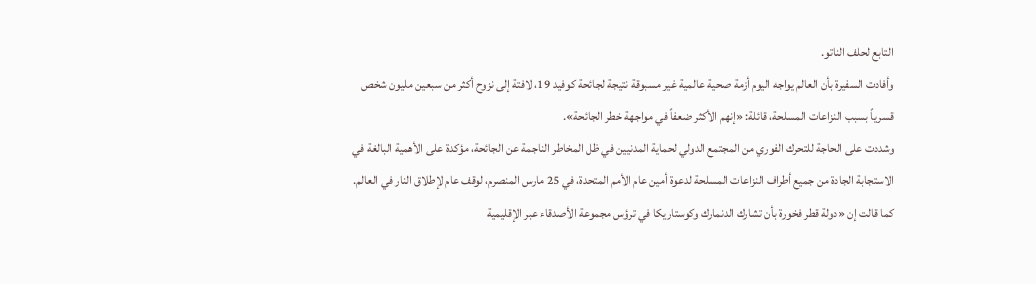التابع لحلف الناتو.
وأفادت السفيرة بأن العالم يواجه اليوم أزمة صحية عالمية غير مسبوقة نتيجة لجائحة كوفيد 19، لافتة إلى نزوح أكثر من سبعين مليون شخص قسرياً بسبب النزاعات المسلحة، قائلة: «إنهم الأكثر ضعفاً في مواجهة خطر الجائحة».
وشددت على الحاجة للتحرك الفوري من المجتمع الدولي لحماية المدنيين في ظل المخاطر الناجمة عن الجائحة، مؤكدة على الأهمية البالغة في الاستجابة الجادة من جميع أطراف النزاعات المسلحة لدعوة أمين عام الأمم المتحدة، في 25 مارس المنصرم، لوقف عام لإطلاق النار في العالم.
كما قالت إن «دولة قطر فخورة بأن تشارك الدنمارك وكوستاريكا في ترؤس مجموعة الأصدقاء عبر الإقليمية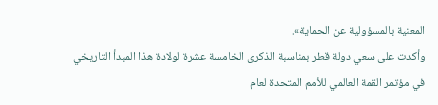المعنية بالمسؤولية عن الحماية».
وأكدت على سعي دولة قطر بمناسبة الذكرى الخامسة عشرة لولادة هذا المبدأ التاريخي في مؤتمر القمة العالمي للأمم المتحدة لعام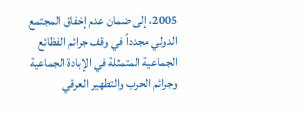2005، إلى ضمان عدم إخفاق المجتمع الدولي مجدداً في وقف جرائم الفظائع الجماعية المتمثلة في الإبادة الجماعية وجرائم الحرب والتطهير العرقي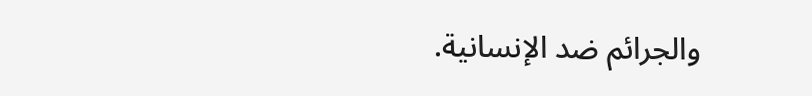والجرائم ضد الإنسانية.